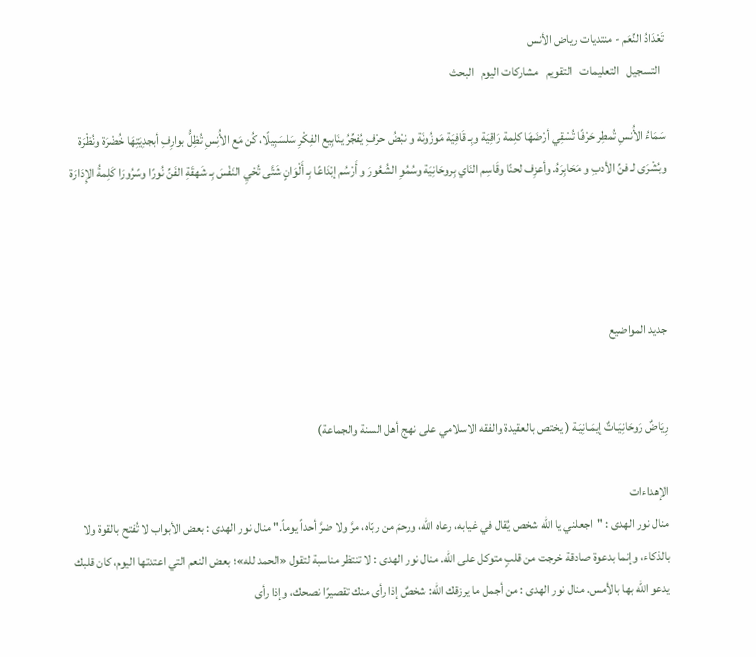تَعْدَادُ النِّعَم - منتديات رياض الأنس
  التسجيل   التعليمات   التقويم   مشاركات اليوم   البحث

سَمَاءُ الأُنسِ تُمطِر حَرْفًا تُسْقِي أرْضَهَا كلِمة رَاقِيَة وبِـ قَافِيَة مَوزُونَة و نبْضُ حرْفِ يُفجِّرُ ينَابِيع الفِكْرِ سَلسَبِيلًا، كُن مَع الأُنِسِ تُظِلُّ بوارِفِ أبجدِيَتِهَا خُضْرَة ونُظْرَة وبُشْرَى لـ فنِّ الأدبِ و مَحَابِرَهُ. وأعزِف لحنًا وقَاسِم النَاي بِروحَانِيَة وسُمُوِ الشُعُورَ و أَرْسُم إبْدَاعًا بِـ أَلْوَانٍ شَتَّى تُحْيِ النَفْسَ بِـ شَهقَةِ الفَنِّ نُورًا وسًرُورَا كَلِمةُ الإِدَارَة




جديد المواضيع


رِيَاضٌ رَوحَانِيَـاتٌ إيمَـانِيَـة ( يختص بالعقيدة والفقه الاسلامي على نهج أهل السنة والجماعة)

الإهداءات
منال نور الهدى : "اجعلني يا الله شخص يُقال في غيابه، رعاه الله، ورحمَ من ربّاه، مرَّ ولا ضرَّ أحداً يوماً." منال نور الهدى : بعض الأبواب لا تُفتح بالقوة ولا بالذكاء، وإنما بدعوة صادقة خرجت من قلبٍ متوكل على الله. منال نور الهدى : لا تنتظر مناسبة لتقول «الحمد لله»؛ بعض النعم التي اعتدتها اليوم، كان قلبك يدعو الله بها بالأمس. منال نور الهدى : من أجمل ما يرزقك الله: شخصٌ إذا رأى منك تقصيرًا نصحك، وإذا رأى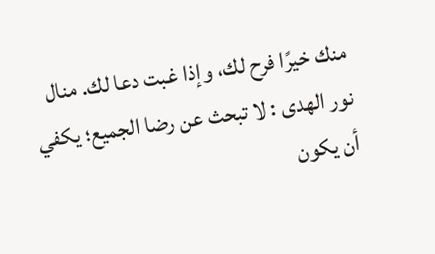منك خيرًا فرح لك، وإذا غبت دعا لك. منال نور الهدى : لا تبحث عن رضا الجميع؛ يكفي أن يكون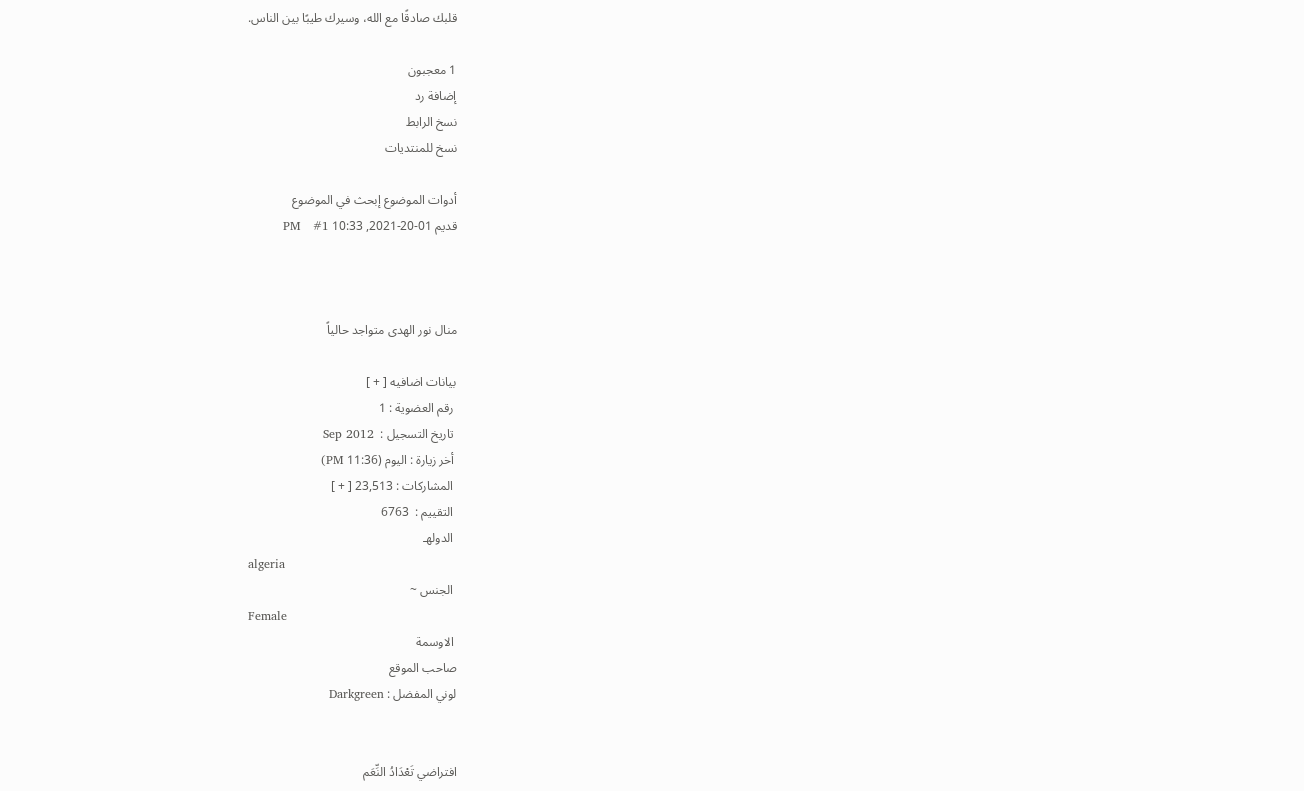قلبك صادقًا مع الله، وسيرك طيبًا بين الناس.

1 معجبون
إضافة رد
نسخ الرابط
نسخ للمنتديات

أدوات الموضوع إبحث في الموضوع
قديم 01-20-2021, 10:33 PM   #1



منال نور الهدى متواجد حالياً

بيانات اضافيه [ + ]
 رقم العضوية : 1
 تاريخ التسجيل :  Sep 2012
 أخر زيارة : اليوم (11:36 PM)
 المشاركات : 23,513 [ + ]
 التقييم :  6763
 الدولهـ
algeria
 الجنس ~
Female
 الاوسمة
صاحب الموقع
لوني المفضل : Darkgreen


افتراضي تَعْدَادُ النِّعَم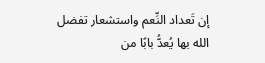إن تَعداد النِّعم واستشعار تفضل الله بها يُعدُّ بابًا من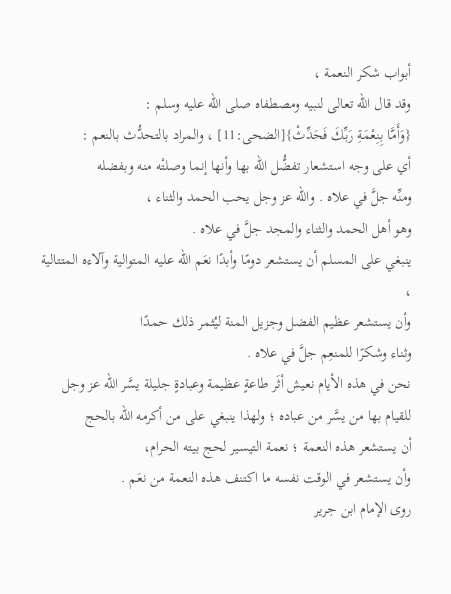أبواب شكر النعمة ،
وقد قال الله تعالى لنبيه ومصطفاه صلى الله عليه وسلم :
{وَأَمَّا بِنِعْمَةِ رَبِّكَ فَحَدِّثْ}[الضحى:11] ، والمراد بالتحدُّث بالنعم :
أي على وجه استشعار تفضُّل الله بها وأنها إنما وصلتْه منه وبفضله
ومنِّه جلَّ في علاه . والله عز وجل يحب الحمد والثناء ،
وهو أهل الحمد والثناء والمجد جلَّ في علاه .
ينبغي على المسلم أن يستشعر دومًا وأبدًا نعَم الله عليه المتوالية وآلاءه المتتالية ،
وأن يستشعر عظيم الفضل وجزيل المنة ليُثمر ذلك حمدًا
وثناء وشكرًا للمنعِم جلَّ في علاه .
نحن في هذه الأيام نعيش أثَر طاعةٍ عظيمة وعبادةٍ جليلة يسَّر الله عز وجل
للقيام بها من يسَّر من عباده ؛ ولهذا ينبغي على من أكرمه الله بالحج
أن يستشعر هذه النعمة ؛ نعمة التيسير لحج بيته الحرام،
وأن يستشعر في الوقت نفسه ما اكتنف هذه النعمة من نعَم .
روى الإمام ابن جرير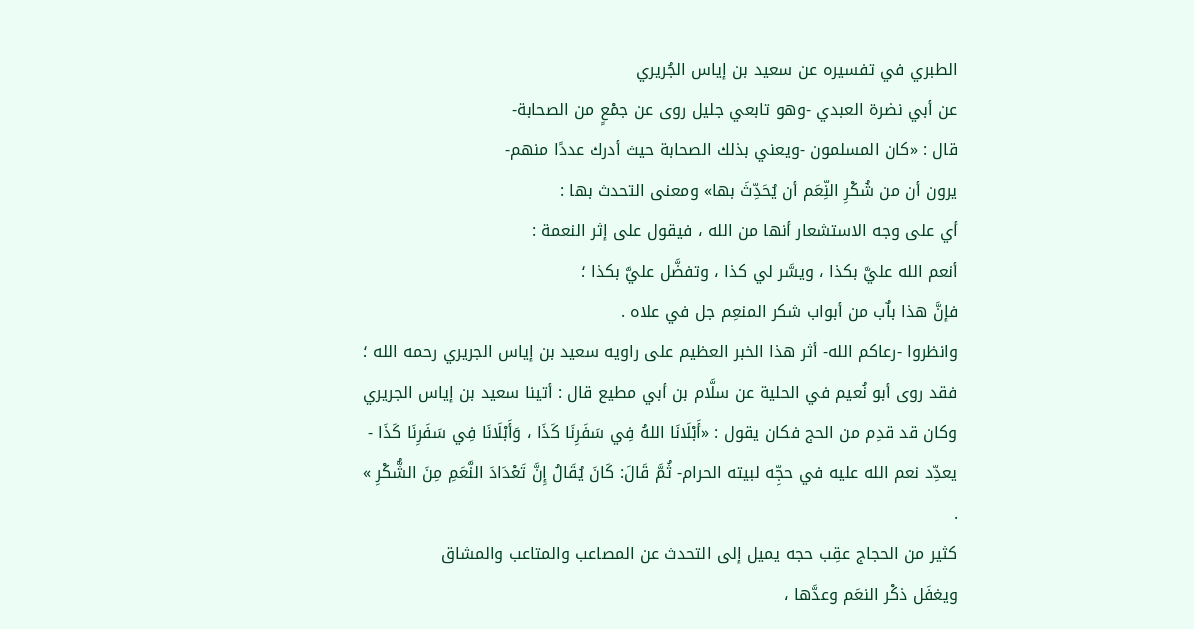الطبري في تفسيره عن سعيد بن إياس الجُريري
عن أبي نضرة العبدي -وهو تابعي جليل روى عن جمْعٍ من الصحابة-
قال : «كان المسلمون -ويعني بذلك الصحابة حيث أدرك عددًا منهم-
يرون أن من شُكْرِ النِّعَم أن يُحَدِّثَ بها» ومعنى التحدث بها :
أي على وجه الاستشعار أنها من الله ، فيقول على إثر النعمة :
أنعم الله عليَّ بكذا ، ويسَّر لي كذا ، وتفضَّل عليَّ بكذا ؛
فإنَّ هذا باٌب من أبواب شكر المنعِم جل في علاه .
وانظروا -رعاكم الله- أثر هذا الخبر العظيم على راويه سعيد بن إياس الجريري رحمه الله ؛
فقد روى أبو نُعيم في الحلية عن سلَّام بن أبي مطيع قال : أتينا سعيد بن إياس الجريري
وكان قد قدِم من الحج فكان يقول : «أَبْلَانَا اللهُ فِي سَفَرِنَا كَذَا ، وَأَبْلَانَا فِي سَفَرِنَا كَذَا -
يعدِّد نعم الله عليه في حجِّه لبيته الحرام- ثُمَّ قَالَ: كَانَ يُقَالُ إِنَّ تَعْدَادَ النَّعَمِ مِنَ الشُّكْرِ »
.
كثير من الحجاج عقِب حجه يميل إلى التحدث عن المصاعب والمتاعب والمشاق
ويغفَل ذكْر النعَم وعدَّها ،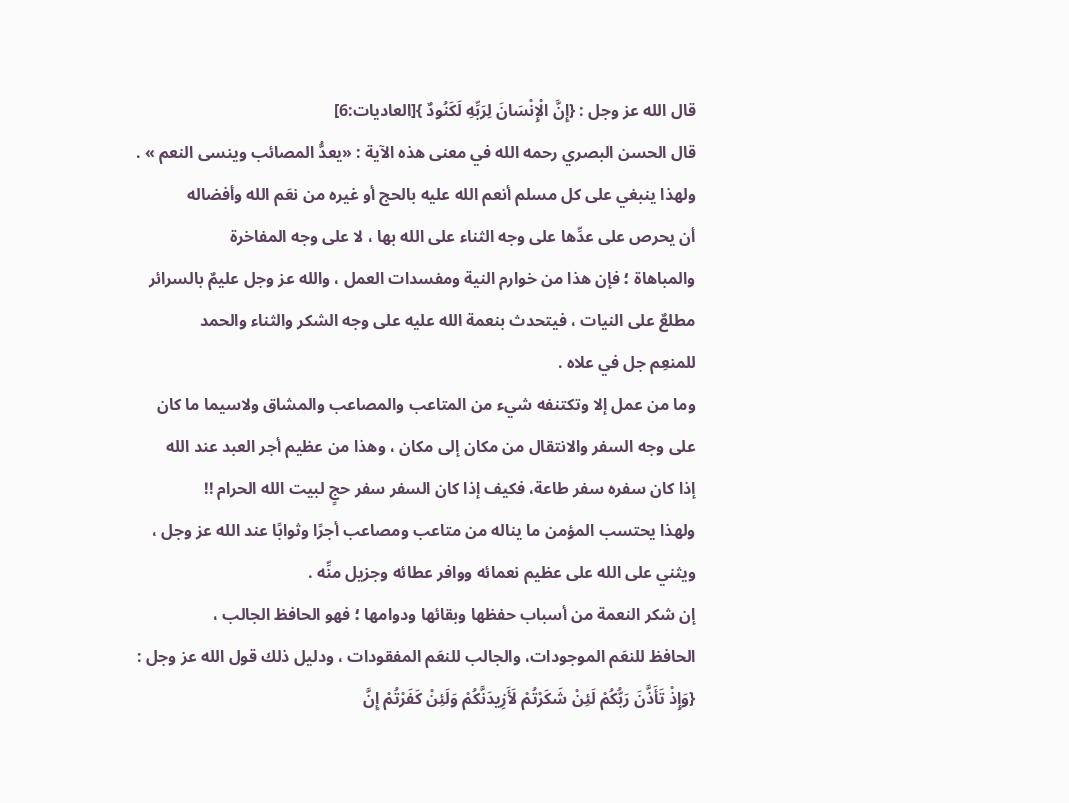قال الله عز وجل : {إِنَّ الْإِنْسَانَ لِرَبِّهِ لَكَنُودٌ }[العاديات:6]
قال الحسن البصري رحمه الله في معنى هذه الآية : «يعدُّ المصائب وينسى النعم » .
ولهذا ينبغي على كل مسلم أنعم الله عليه بالحج أو غيره من نعَم الله وأفضاله
أن يحرص على عدِّها على وجه الثناء على الله بها ، لا على وجه المفاخرة
والمباهاة ؛ فإن هذا من خوارم النية ومفسدات العمل ، والله عز وجل عليمٌ بالسرائر
مطلعٌ على النيات ، فيتحدث بنعمة الله عليه على وجه الشكر والثناء والحمد
للمنعِم جل في علاه .
وما من عمل إلا وتكتنفه شيء من المتاعب والمصاعب والمشاق ولاسيما ما كان
على وجه السفر والانتقال من مكان إلى مكان ، وهذا من عظيم أجر العبد عند الله
إذا كان سفره سفر طاعة، فكيف إذا كان السفر سفر حجٍ لبيت الله الحرام !!
ولهذا يحتسب المؤمن ما يناله من متاعب ومصاعب أجرًا وثوابًا عند الله عز وجل ،
ويثني على الله على عظيم نعمائه ووافر عطائه وجزيل منِّه .
إن شكر النعمة من أسباب حفظها وبقائها ودوامها ؛ فهو الحافظ الجالب ،
الحافظ للنعَم الموجودات، والجالب للنعَم المفقودات ، ودليل ذلك قول الله عز وجل :
{وَإِذْ تَأَذَّنَ رَبُّكُمْ لَئِنْ شَكَرْتُمْ لَأَزِيدَنَّكُمْ وَلَئِنْ كَفَرْتُمْ إِنَّ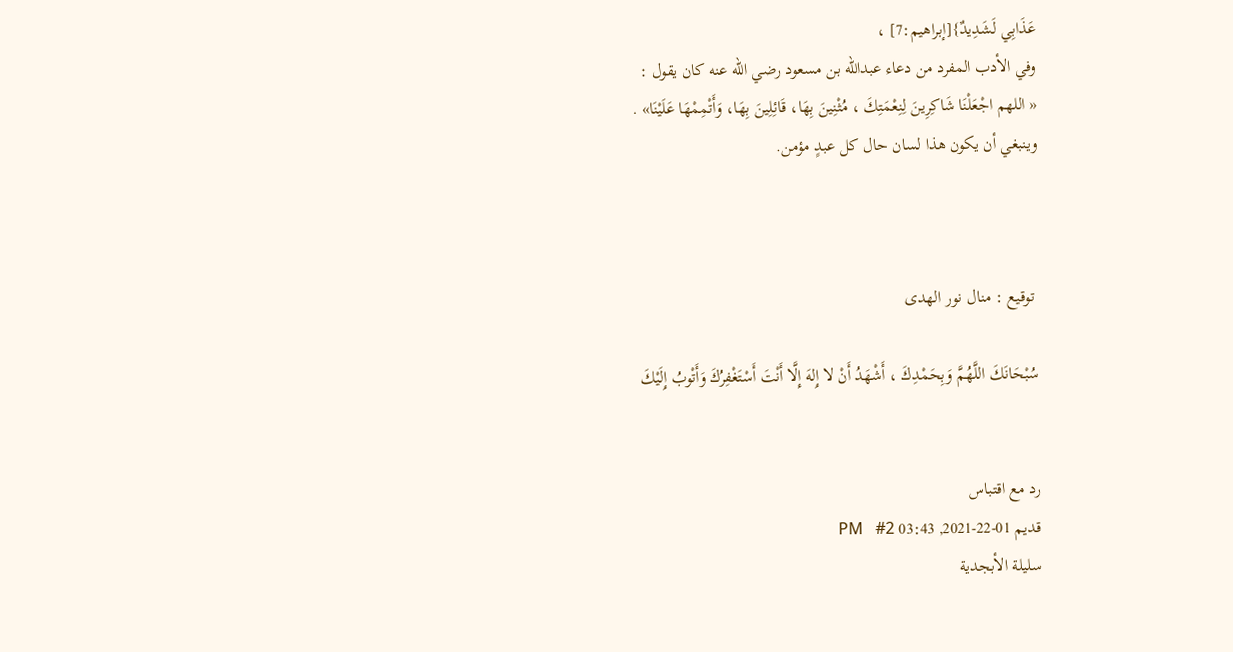عَذَابِي لَشَدِيدٌ}[إبراهيم:7] ،
وفي الأدب المفرد من دعاء عبدالله بن مسعود رضي الله عنه كان يقول :
« اللهم اجْعَلْنَا شَاكِرِينَ لِنِعْمَتِكَ ، مُثْنِينَ بِهَا، قَائِلِينَ بِهَا، وَأَتْمِمْهَا عَلَيْنَا» .
وينبغي أن يكون هذا لسان حال كل عبدٍ مؤمن.



 توقيع : منال نور الهدى

سُبْحَانَكَ اللَّهُمَّ وَبِحَمْدِكَ ، أَشْهَدُ أَنْ لا إِلهَ إِلَّا أَنْتَ أَسْتَغْفِرُكَ وَأَتْوبُ إِلَيْكَ


رد مع اقتباس
قديم 01-22-2021, 03:43 PM   #2
سليلة الأبجدية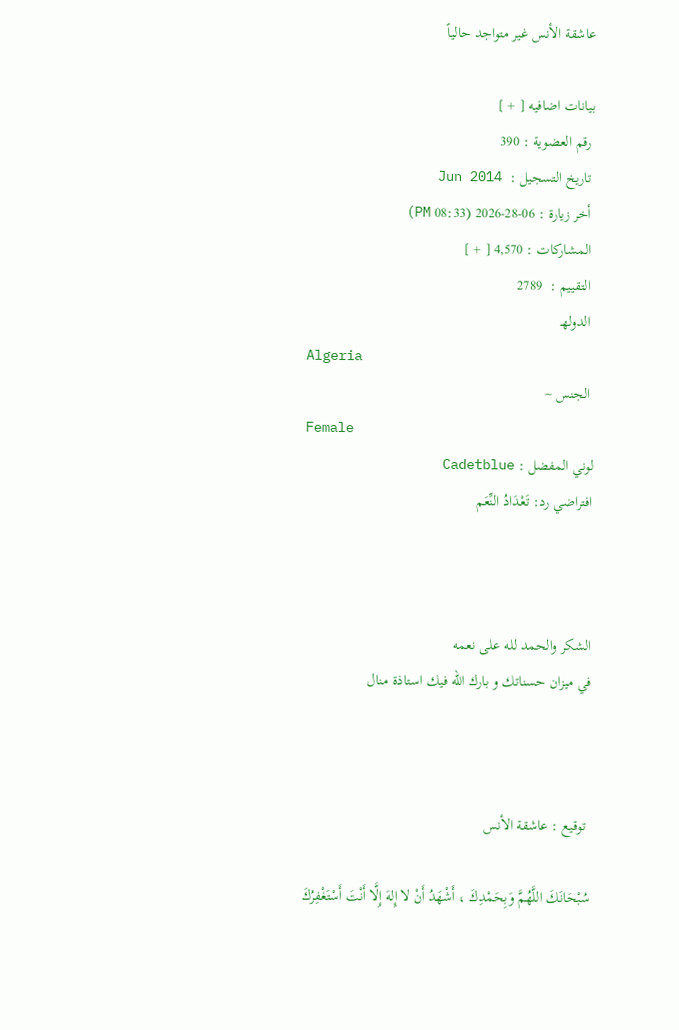عاشقة الأنس غير متواجد حالياً

بيانات اضافيه [ + ]
 رقم العضوية : 390
 تاريخ التسجيل :  Jun 2014
 أخر زيارة : 06-28-2026 (08:33 PM)
 المشاركات : 4,570 [ + ]
 التقييم :  2789
 الدولهـ
Algeria
 الجنس ~
Female
لوني المفضل : Cadetblue
افتراضي رد: تَعْدَادُ النِّعَم



الشكر والحمد لله على نعمه
في ميزان حسناتك و بارك الله فيك استاذة منال



 توقيع : عاشقة الأنس

سُبْحَانَكَ اللَّهُمَّ وَبِحَمْدِكَ ، أَشْهَدُ أَنْ لا إِلهَ إِلَّا أَنْتَ أَسْتَغْفِرُكَ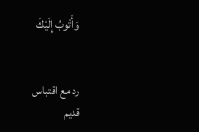وَأَتْوبُ إِلَيْكَ


رد مع اقتباس
قديم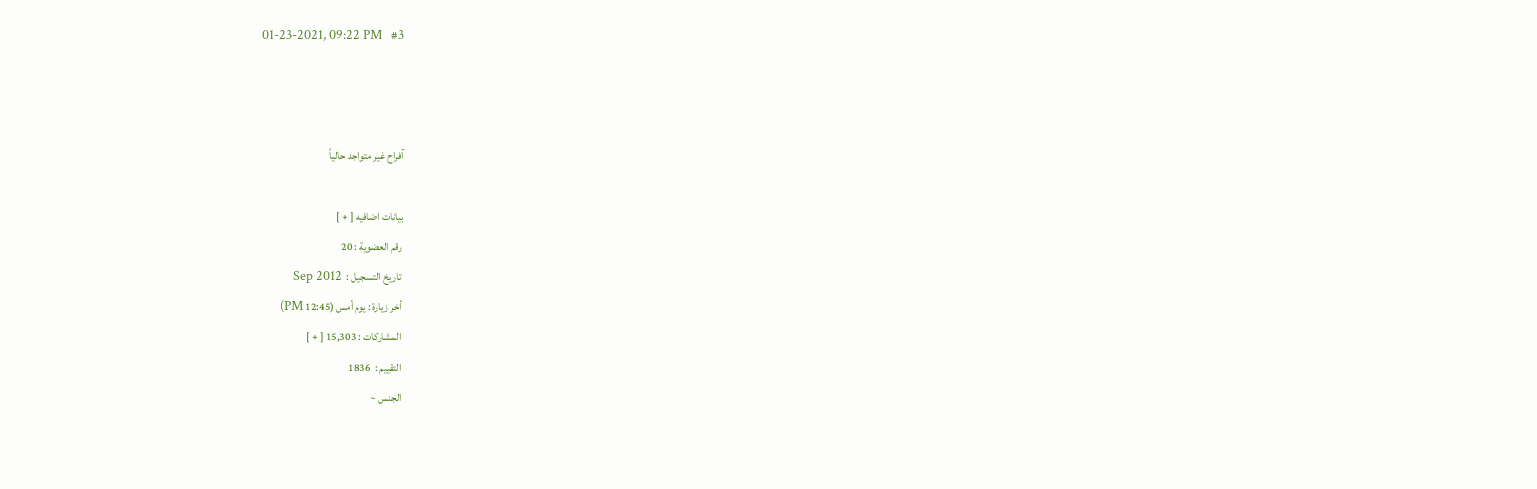01-23-2021, 09:22 PM   #3



آفراح غير متواجد حالياً

بيانات اضافيه [ + ]
 رقم العضوية : 20
 تاريخ التسجيل :  Sep 2012
 أخر زيارة : يوم أمس (12:45 PM)
 المشاركات : 15,303 [ + ]
 التقييم :  1836
 الجنس ~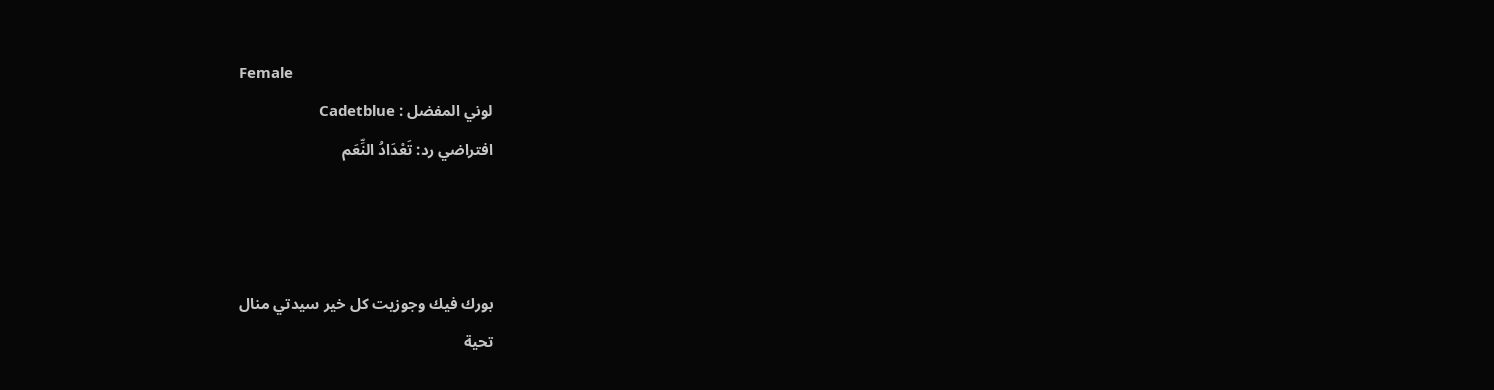Female
لوني المفضل : Cadetblue
افتراضي رد: تَعْدَادُ النِّعَم



بورك فيك وجوزيت كل خير سيدتي منال
تحية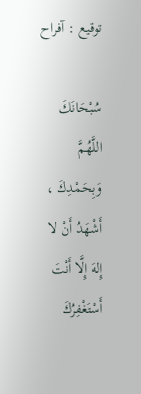توقيع : آفراح

سُبْحَانَكَ اللَّهُمَّ وَبِحَمْدِكَ ، أَشْهَدُ أَنْ لا إِلهَ إِلَّا أَنْتَ أَسْتَغْفِرُكَ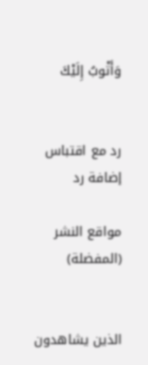وَأَتْوبُ إِلَيْكَ


رد مع اقتباس
إضافة رد

مواقع النشر (المفضلة)


الذين يشاهدون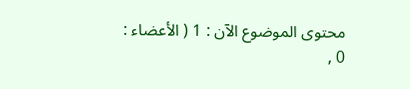محتوى الموضوع الآن : 1 ( الأعضاء : 0 ,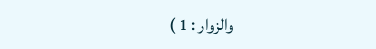والزوار : 1 )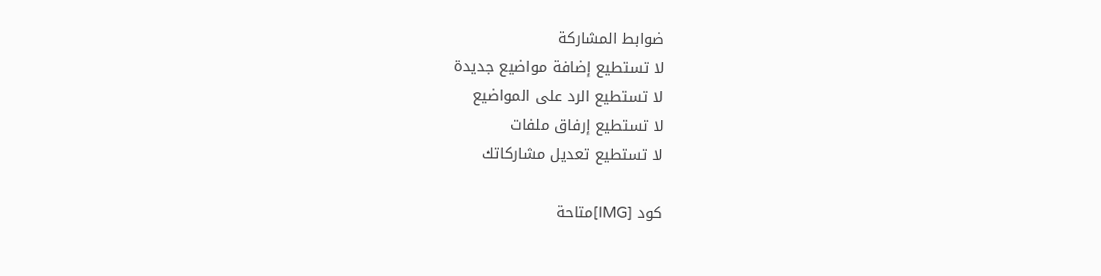ضوابط المشاركة
لا تستطيع إضافة مواضيع جديدة
لا تستطيع الرد على المواضيع
لا تستطيع إرفاق ملفات
لا تستطيع تعديل مشاركاتك

كود [IMG]متاحة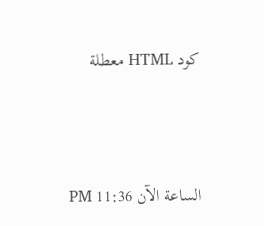كود HTML معطلة




الساعة الآن 11:36 PM